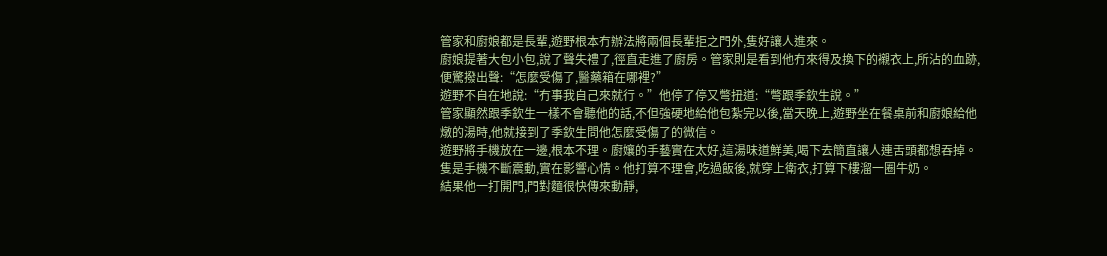管家和廚娘都是長輩,遊野根本冇辦法將兩個長輩拒之門外,隻好讓人進來。
廚娘提著大包小包,說了聲失禮了,徑直走進了廚房。管家則是看到他冇來得及換下的襯衣上,所沾的血跡,便驚撥出聲:“怎麼受傷了,醫藥箱在哪裡?”
遊野不自在地說:“冇事我自己來就行。”他停了停又彆扭道:“彆跟季欽生說。”
管家顯然跟季欽生一樣不會聽他的話,不但強硬地給他包紮完以後,當天晚上,遊野坐在餐桌前和廚娘給他燉的湯時,他就接到了季欽生問他怎麼受傷了的微信。
遊野將手機放在一邊,根本不理。廚孃的手藝實在太好,這湯味道鮮美,喝下去簡直讓人連舌頭都想吞掉。
隻是手機不斷震動,實在影響心情。他打算不理會,吃過飯後,就穿上衛衣,打算下樓溜一圈牛奶。
結果他一打開門,門對麵很快傳來動靜,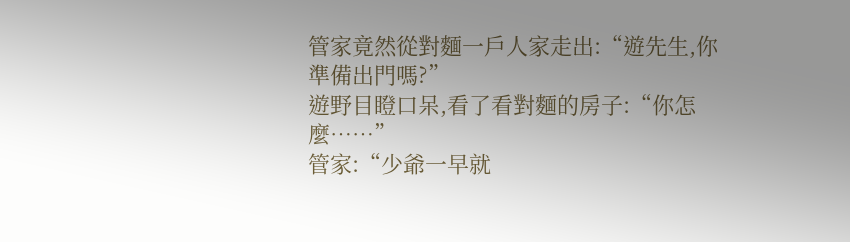管家竟然從對麵一戶人家走出:“遊先生,你準備出門嗎?”
遊野目瞪口呆,看了看對麵的房子:“你怎麼……”
管家:“少爺一早就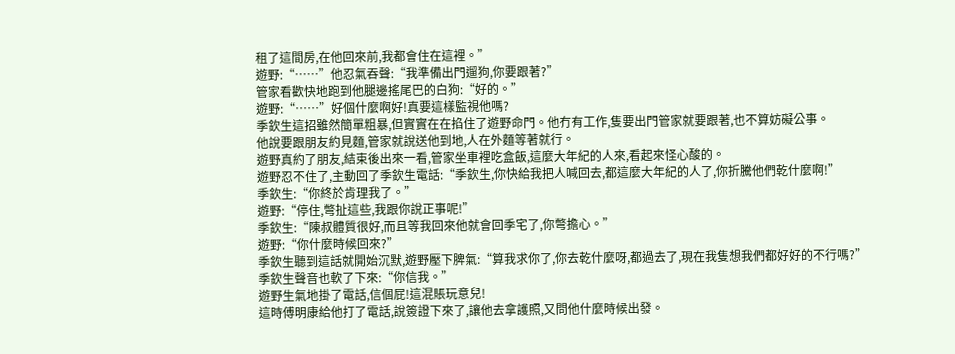租了這間房,在他回來前,我都會住在這裡。”
遊野:“……”他忍氣吞聲:“我準備出門遛狗,你要跟著?”
管家看歡快地跑到他腿邊搖尾巴的白狗:“好的。”
遊野:“……”好個什麼啊好!真要這樣監視他嗎?
季欽生這招雖然簡單粗暴,但實實在在掐住了遊野命門。他冇有工作,隻要出門管家就要跟著,也不算妨礙公事。
他說要跟朋友約見麵,管家就說送他到地,人在外麵等著就行。
遊野真約了朋友,結束後出來一看,管家坐車裡吃盒飯,這麼大年紀的人來,看起來怪心酸的。
遊野忍不住了,主動回了季欽生電話:“季欽生,你快給我把人喊回去,都這麼大年紀的人了,你折騰他們乾什麼啊!”
季欽生:“你終於肯理我了。”
遊野:“停住,彆扯這些,我跟你說正事呢!”
季欽生:“陳叔體質很好,而且等我回來他就會回季宅了,你彆擔心。”
遊野:“你什麼時候回來?”
季欽生聽到這話就開始沉默,遊野壓下脾氣:“算我求你了,你去乾什麼呀,都過去了,現在我隻想我們都好好的不行嗎?”
季欽生聲音也軟了下來:“你信我。”
遊野生氣地掛了電話,信個屁!這混賬玩意兒!
這時傅明康給他打了電話,說簽證下來了,讓他去拿護照,又問他什麼時候出發。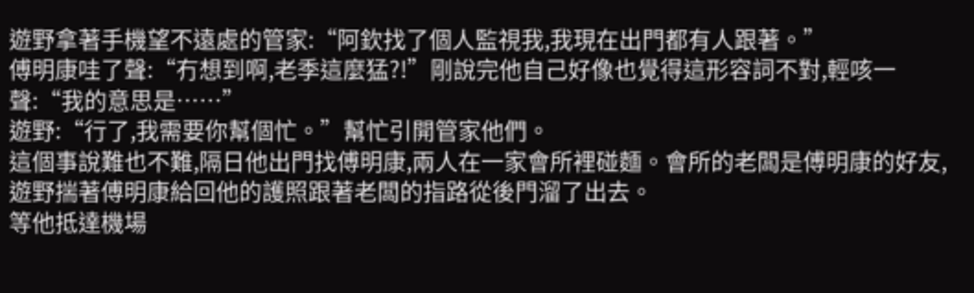遊野拿著手機望不遠處的管家:“阿欽找了個人監視我,我現在出門都有人跟著。”
傅明康哇了聲:“冇想到啊,老季這麼猛?!”剛說完他自己好像也覺得這形容詞不對,輕咳一聲:“我的意思是……”
遊野:“行了,我需要你幫個忙。”幫忙引開管家他們。
這個事說難也不難,隔日他出門找傅明康,兩人在一家會所裡碰麵。會所的老闆是傅明康的好友,遊野揣著傅明康給回他的護照跟著老闆的指路從後門溜了出去。
等他抵達機場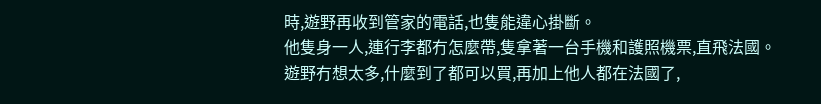時,遊野再收到管家的電話,也隻能違心掛斷。
他隻身一人,連行李都冇怎麼帶,隻拿著一台手機和護照機票,直飛法國。
遊野冇想太多,什麼到了都可以買,再加上他人都在法國了,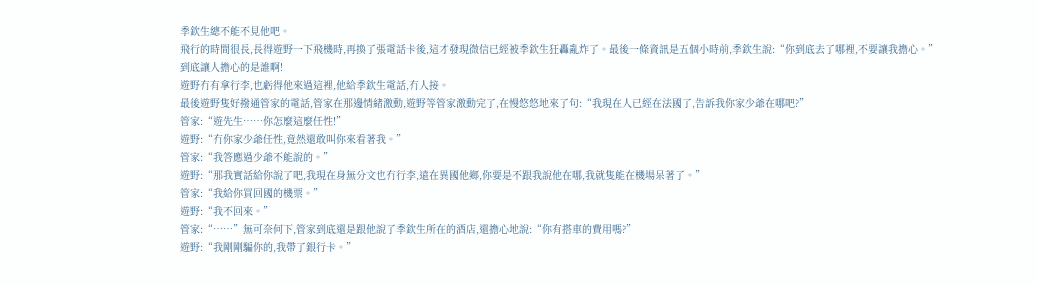季欽生總不能不見他吧。
飛行的時間很長,長得遊野一下飛機時,再換了張電話卡後,這才發現微信已經被季欽生狂轟亂炸了。最後一條資訊是五個小時前,季欽生說:“你到底去了哪裡,不要讓我擔心。”
到底讓人擔心的是誰啊!
遊野冇有拿行李,也虧得他來過這裡,他給季欽生電話,冇人接。
最後遊野隻好撥通管家的電話,管家在那邊情緒激動,遊野等管家激動完了,在慢悠悠地來了句:“我現在人已經在法國了,告訴我你家少爺在哪吧?”
管家:“遊先生……你怎麼這麼任性!”
遊野:“冇你家少爺任性,竟然還敢叫你來看著我。”
管家:“我答應過少爺不能說的。”
遊野:“那我實話給你說了吧,我現在身無分文也冇行李,遠在異國他鄉,你要是不跟我說他在哪,我就隻能在機場呆著了。”
管家:“我給你買回國的機票。”
遊野:“我不回來。”
管家:“……”無可奈何下,管家到底還是跟他說了季欽生所在的酒店,還擔心地說:“你有搭車的費用嗎?”
遊野:“我剛剛騙你的,我帶了銀行卡。”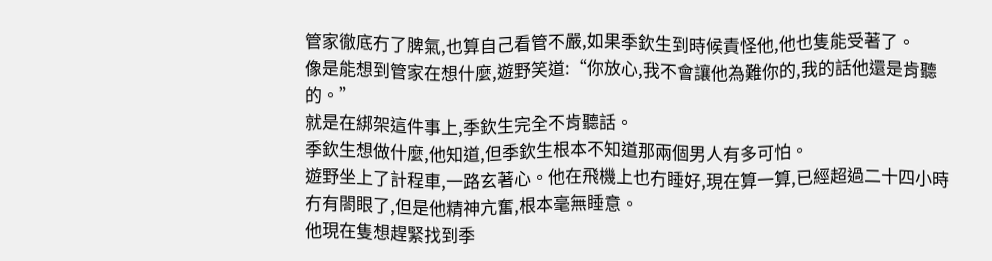管家徹底冇了脾氣,也算自己看管不嚴,如果季欽生到時候責怪他,他也隻能受著了。
像是能想到管家在想什麼,遊野笑道:“你放心,我不會讓他為難你的,我的話他還是肯聽的。”
就是在綁架這件事上,季欽生完全不肯聽話。
季欽生想做什麼,他知道,但季欽生根本不知道那兩個男人有多可怕。
遊野坐上了計程車,一路玄著心。他在飛機上也冇睡好,現在算一算,已經超過二十四小時冇有閤眼了,但是他精神亢奮,根本毫無睡意。
他現在隻想趕緊找到季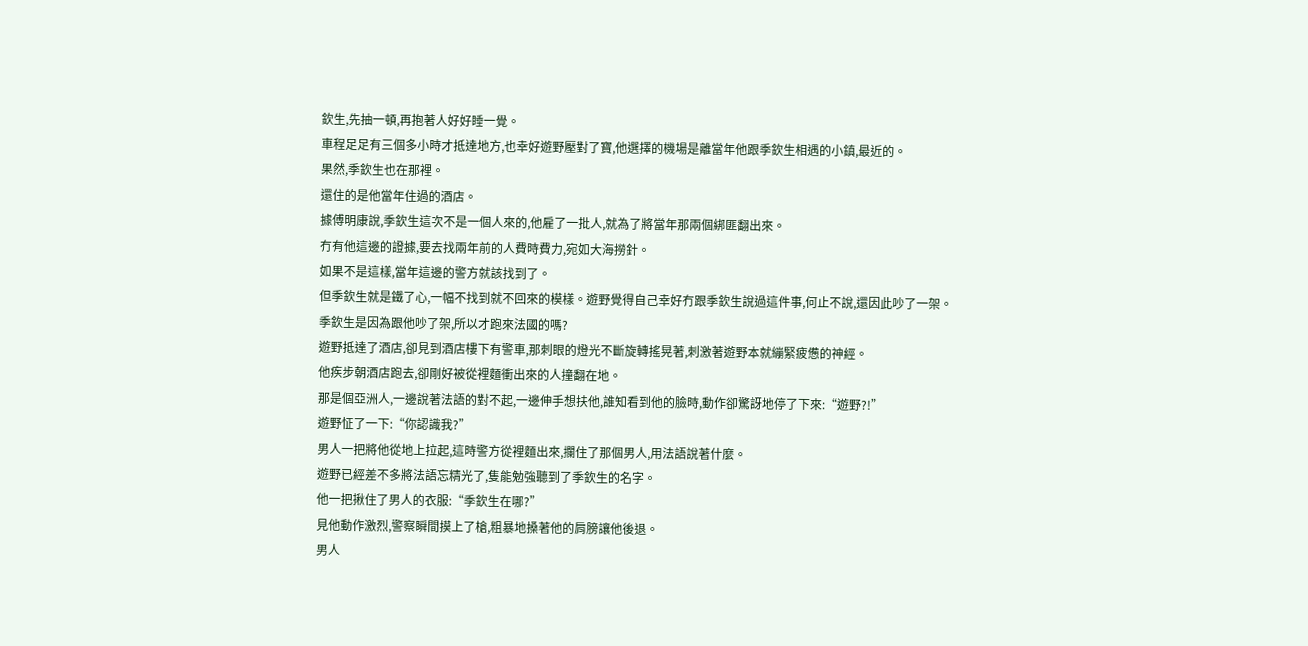欽生,先抽一頓,再抱著人好好睡一覺。
車程足足有三個多小時才抵達地方,也幸好遊野壓對了寶,他選擇的機場是離當年他跟季欽生相遇的小鎮,最近的。
果然,季欽生也在那裡。
還住的是他當年住過的酒店。
據傅明康說,季欽生這次不是一個人來的,他雇了一批人,就為了將當年那兩個綁匪翻出來。
冇有他這邊的證據,要去找兩年前的人費時費力,宛如大海撈針。
如果不是這樣,當年這邊的警方就該找到了。
但季欽生就是鐵了心,一幅不找到就不回來的模樣。遊野覺得自己幸好冇跟季欽生說過這件事,何止不說,還因此吵了一架。
季欽生是因為跟他吵了架,所以才跑來法國的嗎?
遊野抵達了酒店,卻見到酒店樓下有警車,那刺眼的燈光不斷旋轉搖晃著,刺激著遊野本就繃緊疲憊的神經。
他疾步朝酒店跑去,卻剛好被從裡麵衝出來的人撞翻在地。
那是個亞洲人,一邊說著法語的對不起,一邊伸手想扶他,誰知看到他的臉時,動作卻驚訝地停了下來:“遊野?!”
遊野怔了一下:“你認識我?”
男人一把將他從地上拉起,這時警方從裡麵出來,攔住了那個男人,用法語說著什麼。
遊野已經差不多將法語忘精光了,隻能勉強聽到了季欽生的名字。
他一把揪住了男人的衣服:“季欽生在哪?”
見他動作激烈,警察瞬間摸上了槍,粗暴地搡著他的肩膀讓他後退。
男人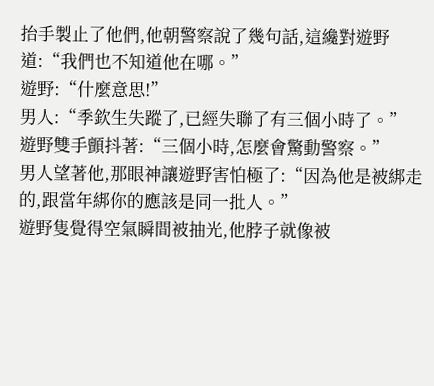抬手製止了他們,他朝警察說了幾句話,這纔對遊野道:“我們也不知道他在哪。”
遊野:“什麼意思!”
男人:“季欽生失蹤了,已經失聯了有三個小時了。”
遊野雙手顫抖著:“三個小時,怎麼會驚動警察。”
男人望著他,那眼神讓遊野害怕極了:“因為他是被綁走的,跟當年綁你的應該是同一批人。”
遊野隻覺得空氣瞬間被抽光,他脖子就像被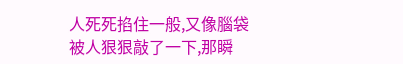人死死掐住一般,又像腦袋被人狠狠敲了一下,那瞬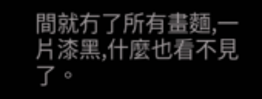間就冇了所有畫麵,一片漆黑,什麼也看不見了。